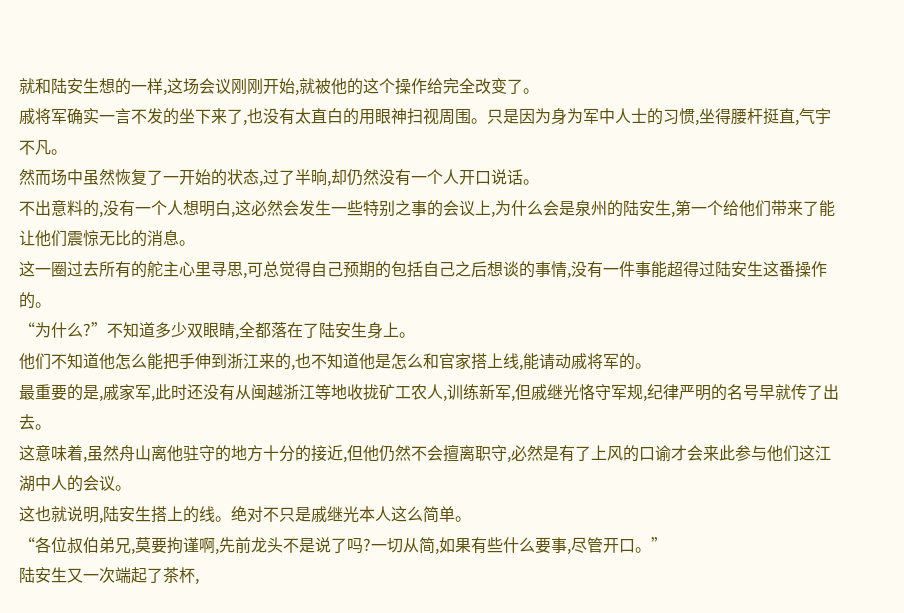就和陆安生想的一样,这场会议刚刚开始,就被他的这个操作给完全改变了。
戚将军确实一言不发的坐下来了,也没有太直白的用眼神扫视周围。只是因为身为军中人士的习惯,坐得腰杆挺直,气宇不凡。
然而场中虽然恢复了一开始的状态,过了半晌,却仍然没有一个人开口说话。
不出意料的,没有一个人想明白,这必然会发生一些特别之事的会议上,为什么会是泉州的陆安生,第一个给他们带来了能让他们震惊无比的消息。
这一圈过去所有的舵主心里寻思,可总觉得自己预期的包括自己之后想谈的事情,没有一件事能超得过陆安生这番操作的。
“为什么?”不知道多少双眼睛,全都落在了陆安生身上。
他们不知道他怎么能把手伸到浙江来的,也不知道他是怎么和官家搭上线,能请动戚将军的。
最重要的是,戚家军,此时还没有从闽越浙江等地收拢矿工农人,训练新军,但戚继光恪守军规,纪律严明的名号早就传了出去。
这意味着,虽然舟山离他驻守的地方十分的接近,但他仍然不会擅离职守,必然是有了上风的口谕才会来此参与他们这江湖中人的会议。
这也就说明,陆安生搭上的线。绝对不只是戚继光本人这么简单。
“各位叔伯弟兄,莫要拘谨啊,先前龙头不是说了吗?一切从简,如果有些什么要事,尽管开口。”
陆安生又一次端起了茶杯,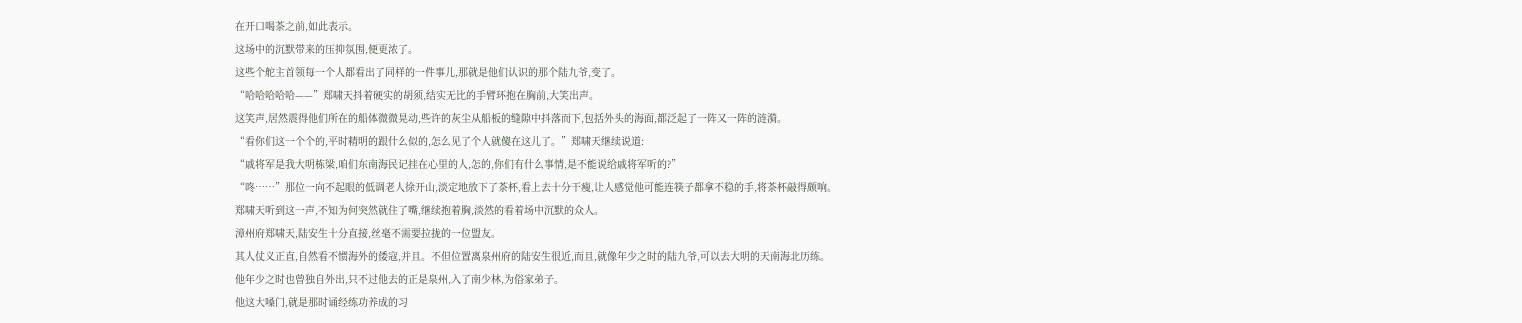在开口喝茶之前,如此表示。
这场中的沉默带来的压抑氛围,便更浓了。
这些个舵主首领每一个人都看出了同样的一件事儿,那就是他们认识的那个陆九爷,变了。
“哈哈哈哈哈——”郑啸天抖着硬实的胡须,结实无比的手臂环抱在胸前,大笑出声。
这笑声,居然震得他们所在的船体微微晃动,些许的灰尘从船板的缝隙中抖落而下,包括外头的海面,都泛起了一阵又一阵的涟漪。
“看你们这一个个的,平时精明的跟什么似的,怎么见了个人就傻在这儿了。”郑啸天继续说道:
“戚将军是我大明栋梁,咱们东南海民记挂在心里的人,怎的,你们有什么事情,是不能说给戚将军听的?”
“咚……”那位一向不起眼的低调老人徐开山,淡定地放下了茶杯,看上去十分干瘦,让人感觉他可能连筷子都拿不稳的手,将茶杯敲得颇响。
郑啸天听到这一声,不知为何突然就住了嘴,继续抱着胸,淡然的看着场中沉默的众人。
漳州府郑啸天,陆安生十分直接,丝毫不需要拉拢的一位盟友。
其人仗义正直,自然看不惯海外的倭寇,并且。不但位置离泉州府的陆安生很近,而且,就像年少之时的陆九爷,可以去大明的天南海北历练。
他年少之时也曾独自外出,只不过他去的正是泉州,入了南少林,为俗家弟子。
他这大嗓门,就是那时诵经练功养成的习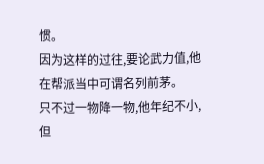惯。
因为这样的过往,要论武力值,他在帮派当中可谓名列前茅。
只不过一物降一物,他年纪不小,但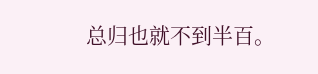总归也就不到半百。